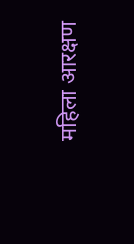महिला आरक्षण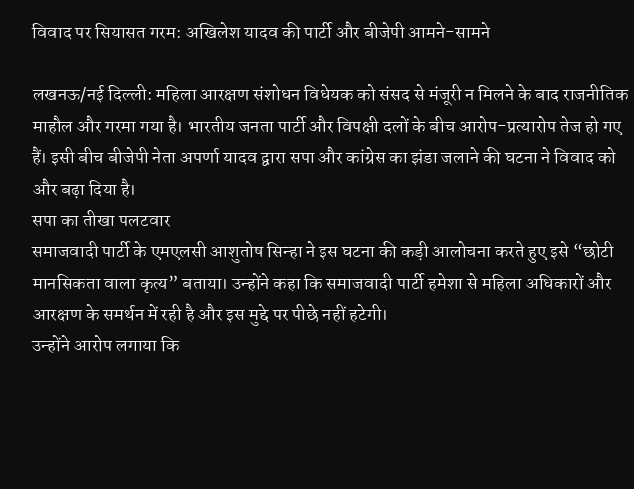विवाद पर सियासत गरम: अखिलेश यादव की पार्टी और बीजेपी आमने-सामने

लखनऊ/नई दिल्ली: महिला आरक्षण संशोधन विधेयक को संसद से मंजूरी न मिलने के बाद राजनीतिक माहौल और गरमा गया है। भारतीय जनता पार्टी और विपक्षी दलों के बीच आरोप-प्रत्यारोप तेज हो गए हैं। इसी बीच बीजेपी नेता अपर्णा यादव द्वारा सपा और कांग्रेस का झंडा जलाने की घटना ने विवाद को और बढ़ा दिया है।
सपा का तीखा पलटवार
समाजवादी पार्टी के एमएलसी आशुतोष सिन्हा ने इस घटना की कड़ी आलोचना करते हुए इसे “छोटी मानसिकता वाला कृत्य” बताया। उन्होंने कहा कि समाजवादी पार्टी हमेशा से महिला अधिकारों और आरक्षण के समर्थन में रही है और इस मुद्दे पर पीछे नहीं हटेगी।
उन्होंने आरोप लगाया कि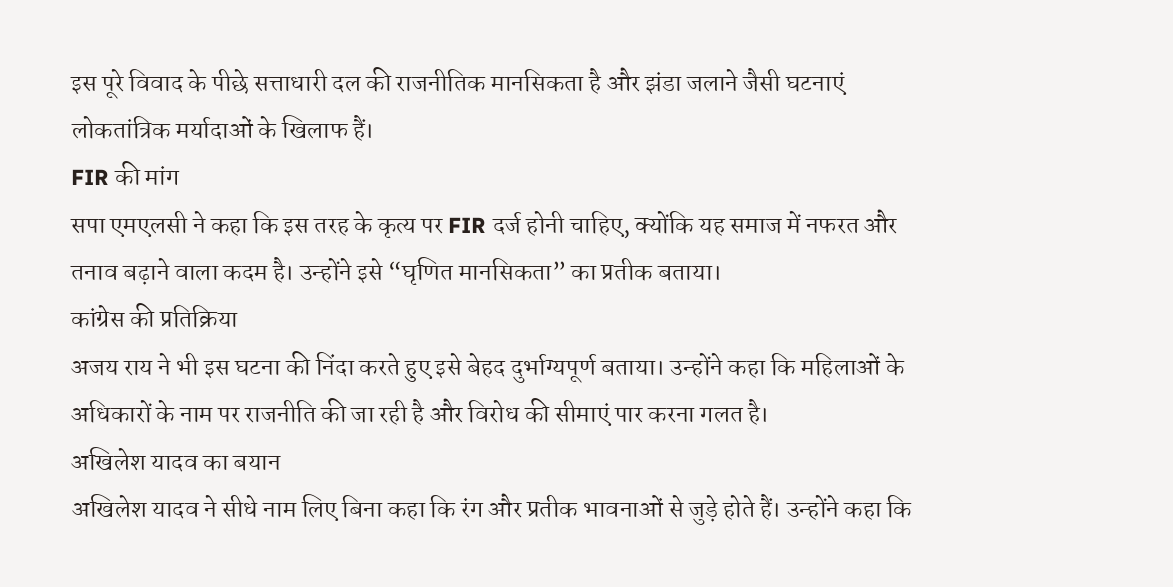इस पूरे विवाद के पीछे सत्ताधारी दल की राजनीतिक मानसिकता है और झंडा जलाने जैसी घटनाएं लोकतांत्रिक मर्यादाओं के खिलाफ हैं।
FIR की मांग
सपा एमएलसी ने कहा कि इस तरह के कृत्य पर FIR दर्ज होनी चाहिए, क्योंकि यह समाज में नफरत और तनाव बढ़ाने वाला कदम है। उन्होंने इसे “घृणित मानसिकता” का प्रतीक बताया।
कांग्रेस की प्रतिक्रिया
अजय राय ने भी इस घटना की निंदा करते हुए इसे बेहद दुर्भाग्यपूर्ण बताया। उन्होंने कहा कि महिलाओं के अधिकारों के नाम पर राजनीति की जा रही है और विरोध की सीमाएं पार करना गलत है।
अखिलेश यादव का बयान
अखिलेश यादव ने सीधे नाम लिए बिना कहा कि रंग और प्रतीक भावनाओं से जुड़े होते हैं। उन्होंने कहा कि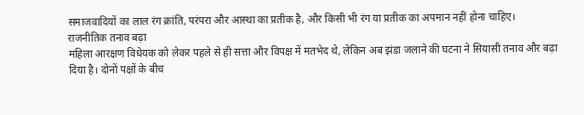समाजवादियों का लाल रंग क्रांति, परंपरा और आस्था का प्रतीक है, और किसी भी रंग या प्रतीक का अपमान नहीं होना चाहिए।
राजनीतिक तनाव बढ़ा
महिला आरक्षण विधेयक को लेकर पहले से ही सत्ता और विपक्ष में मतभेद थे, लेकिन अब झंडा जलाने की घटना ने सियासी तनाव और बढ़ा दिया है। दोनों पक्षों के बीच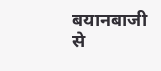बयानबाजी से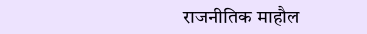राजनीतिक माहौल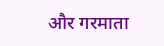और गरमाता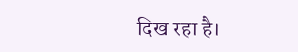दिख रहा है।